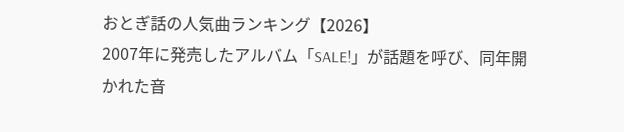おとぎ話の人気曲ランキング【2026】
2007年に発売したアルバム「SALE!」が話題を呼び、同年開かれた音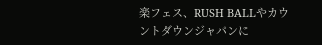楽フェス、RUSH BALLやカウントダウンジャパンに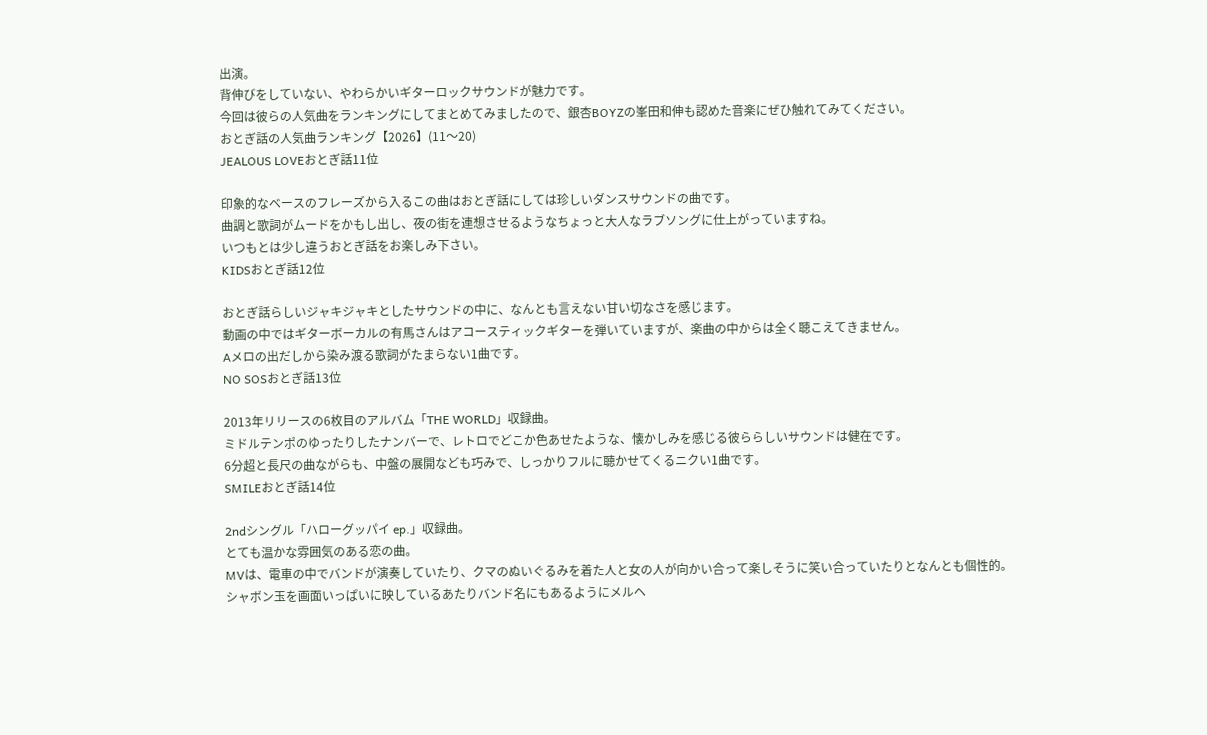出演。
背伸びをしていない、やわらかいギターロックサウンドが魅力です。
今回は彼らの人気曲をランキングにしてまとめてみましたので、銀杏BOYZの峯田和伸も認めた音楽にぜひ触れてみてください。
おとぎ話の人気曲ランキング【2026】(11〜20)
JEALOUS LOVEおとぎ話11位

印象的なベースのフレーズから入るこの曲はおとぎ話にしては珍しいダンスサウンドの曲です。
曲調と歌詞がムードをかもし出し、夜の街を連想させるようなちょっと大人なラブソングに仕上がっていますね。
いつもとは少し違うおとぎ話をお楽しみ下さい。
KIDSおとぎ話12位

おとぎ話らしいジャキジャキとしたサウンドの中に、なんとも言えない甘い切なさを感じます。
動画の中ではギターボーカルの有馬さんはアコースティックギターを弾いていますが、楽曲の中からは全く聴こえてきません。
Aメロの出だしから染み渡る歌詞がたまらない1曲です。
NO SOSおとぎ話13位

2013年リリースの6枚目のアルバム「THE WORLD」収録曲。
ミドルテンポのゆったりしたナンバーで、レトロでどこか色あせたような、懐かしみを感じる彼ららしいサウンドは健在です。
6分超と長尺の曲ながらも、中盤の展開なども巧みで、しっかりフルに聴かせてくるニクい1曲です。
SMILEおとぎ話14位

2ndシングル「ハローグッパイ ep.」収録曲。
とても温かな雰囲気のある恋の曲。
MVは、電車の中でバンドが演奏していたり、クマのぬいぐるみを着た人と女の人が向かい合って楽しそうに笑い合っていたりとなんとも個性的。
シャボン玉を画面いっぱいに映しているあたりバンド名にもあるようにメルヘ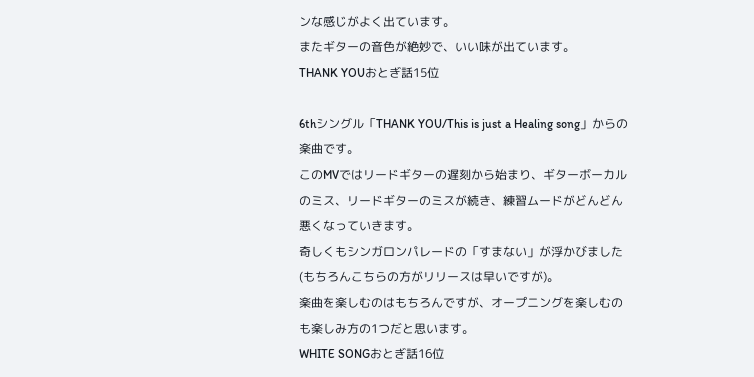ンな感じがよく出ています。
またギターの音色が絶妙で、いい味が出ています。
THANK YOUおとぎ話15位

6thシングル「THANK YOU/This is just a Healing song」からの楽曲です。
このMVではリードギターの遅刻から始まり、ギターボーカルのミス、リードギターのミスが続き、練習ムードがどんどん悪くなっていきます。
奇しくもシンガロンパレードの「すまない」が浮かびました(もちろんこちらの方がリリースは早いですが)。
楽曲を楽しむのはもちろんですが、オープニングを楽しむのも楽しみ方の1つだと思います。
WHITE SONGおとぎ話16位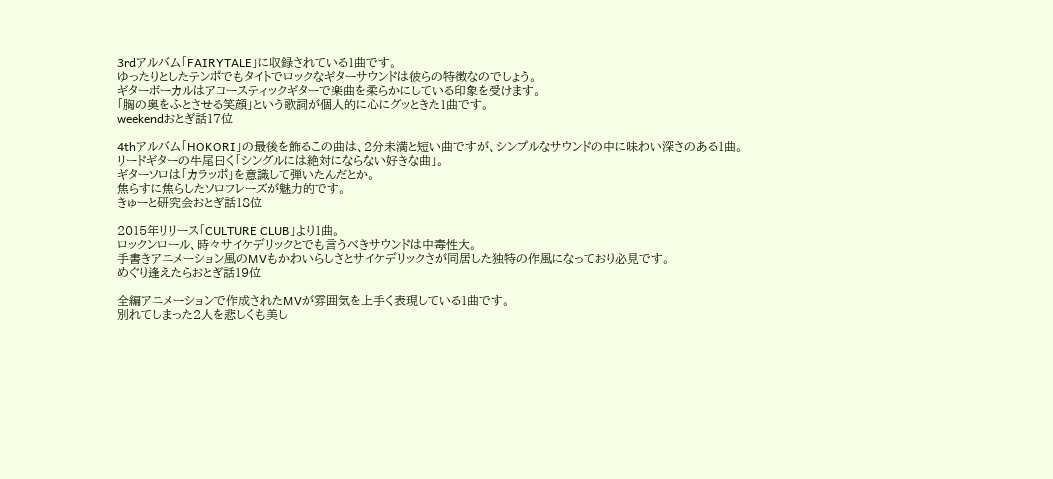3rdアルバム「FAIRYTALE」に収録されている1曲です。
ゆったりとしたテンポでもタイトでロックなギターサウンドは彼らの特徴なのでしょう。
ギターボーカルはアコースティックギターで楽曲を柔らかにしている印象を受けます。
「胸の奥をふとさせる笑顔」という歌詞が個人的に心にグッときた1曲です。
weekendおとぎ話17位

4thアルバム「HOKORI」の最後を飾るこの曲は、2分未満と短い曲ですが、シンプルなサウンドの中に味わい深さのある1曲。
リードギターの牛尾曰く「シングルには絶対にならない好きな曲」。
ギターソロは「カラッポ」を意識して弾いたんだとか。
焦らすに焦らしたソロフレーズが魅力的です。
きゅーと研究会おとぎ話18位

2015年リリース「CULTURE CLUB」より1曲。
ロックンロール、時々サイケデリックとでも言うべきサウンドは中毒性大。
手書きアニメーション風のMVもかわいらしさとサイケデリックさが同居した独特の作風になっており必見です。
めぐり逢えたらおとぎ話19位

全編アニメーションで作成されたMVが雰囲気を上手く表現している1曲です。
別れてしまった2人を悲しくも美し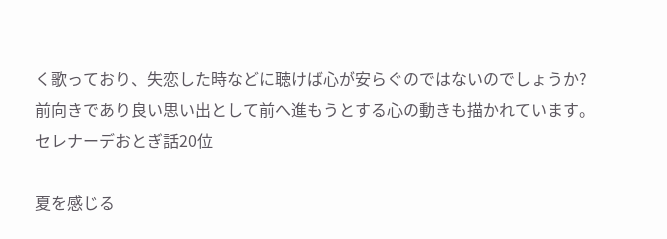く歌っており、失恋した時などに聴けば心が安らぐのではないのでしょうか?
前向きであり良い思い出として前へ進もうとする心の動きも描かれています。
セレナーデおとぎ話20位

夏を感じる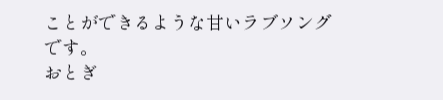ことができるような甘いラブソングです。
おとぎ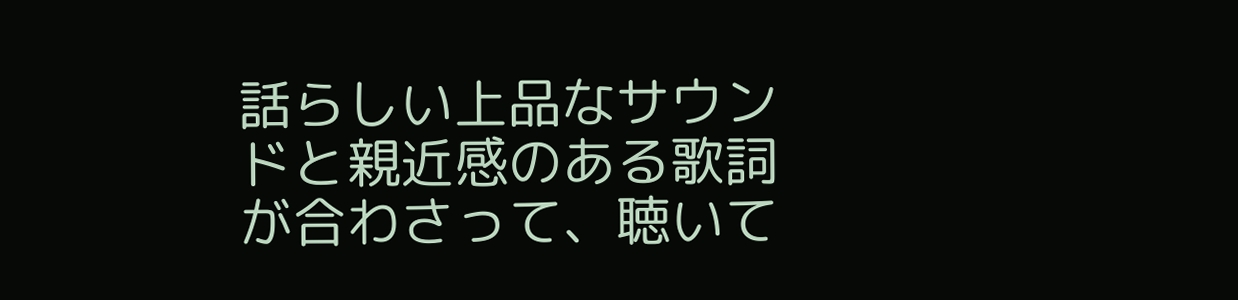話らしい上品なサウンドと親近感のある歌詞が合わさって、聴いて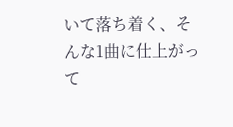いて落ち着く、そんな1曲に仕上がって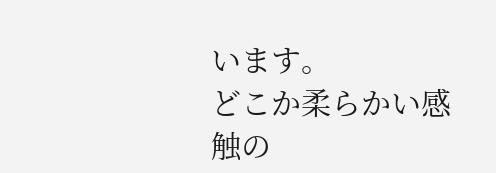います。
どこか柔らかい感触の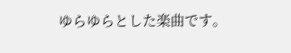ゆらゆらとした楽曲です。